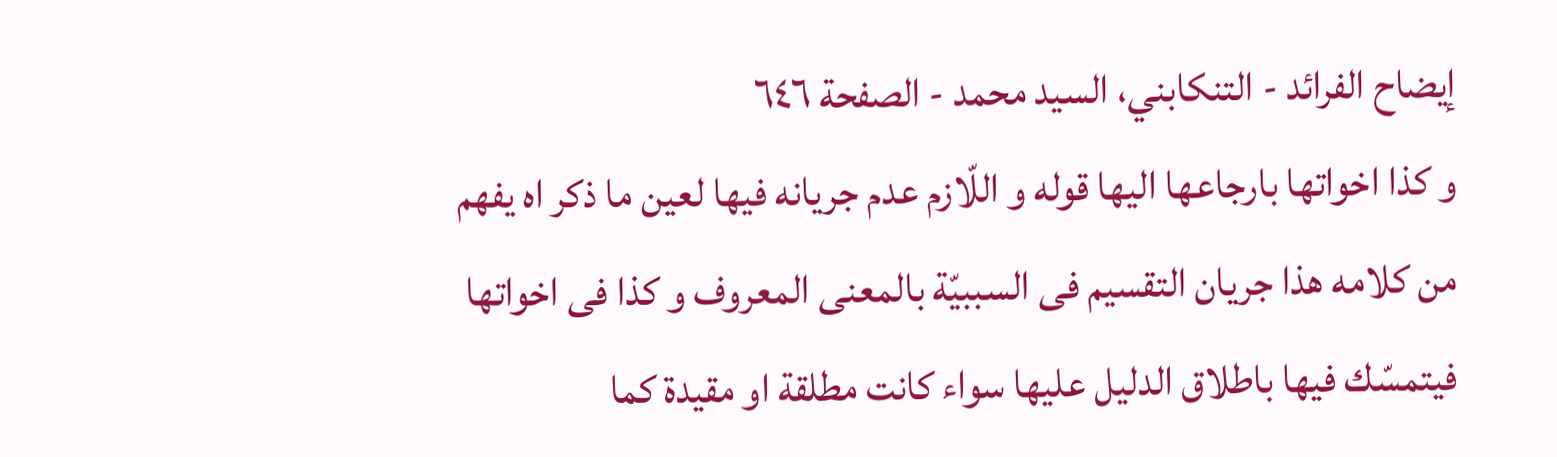إيضاح الفرائد - التنكابني، السيد محمد - الصفحة ٦٤٦
و كذا اخواتها بارجاعها اليها قوله و اللّازم عدم جريانه فيها لعين ما ذكر اه يفهم من كلامه هذا جريان التقسيم فى السببيّة بالمعنى المعروف و كذا فى اخواتها فيتمسّك فيها باطلاق الدليل عليها سواء كانت مطلقة او مقيدة كما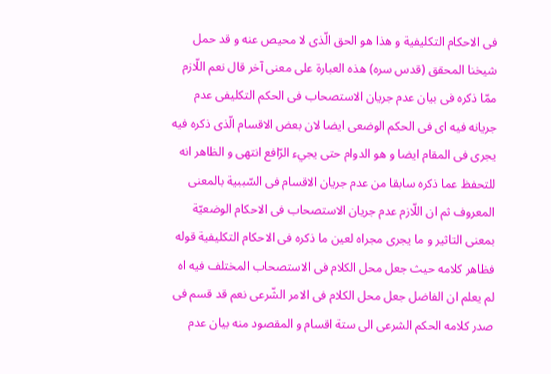فى الاحكام التكليفية و هذا هو الحق الّذى لا محيص عنه و قد حمل شيخنا المحقق (قدس سره) هذه العبارة على معنى آخر قال نعم اللّازم ممّا ذكره فى بيان عدم جريان الاستصحاب فى الحكم التكليفى عدم جريانه فيه اى فى الحكم الوضعى ايضا لان بعض الاقسام الّذى ذكره فيه يجرى فى المقام ايضا و هو الدوام حتى يجيء الرّافع انتهى و الظاهر انه للتحفظ عما ذكره سابقا من عدم جريان الاقسام فى السّببية بالمعنى المعروف ثم ان اللّازم عدم جريان الاستصحاب فى الاحكام الوضعيّة بمعنى التاثير و ما يجرى مجراه لعين ما ذكره فى الاحكام التكليفية قوله فظاهر كلامه حيث جعل محل الكلام فى الاستصحاب المختلف فيه اه لم يعلم ان الفاضل جعل محل الكلام فى الامر الشّرعى نعم قد قسم فى صدر كلامه الحكم الشرعى الى ستة اقسام و المقصود منه بيان عدم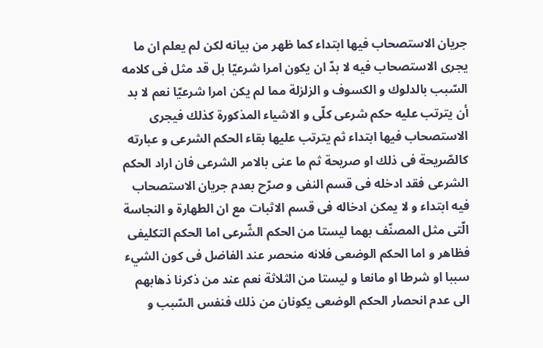جريان الاستصحاب فيها ابتداء كما ظهر من بيانه لكن لم يعلم ان ما يجرى الاستصحاب فيه لا بدّ ان يكون امرا شرعيّا بل قد مثل فى كلامه السّبب بالدلوك و الكسوف و الزلزلة مما لم يكن امرا شرعيّا نعم لا بد أن يترتب عليه حكم شرعى كلّى و الاشياء المذكورة كذلك فيجرى الاستصحاب فيها ابتداء ثم يترتب عليها بقاء الحكم الشرعى و عبارته كالصّريحة فى ذلك او صريحة ثم ما عنى بالامر الشرعى فان اراد الحكم الشرعى فقد ادخله فى قسم النفى و صرّح بعدم جريان الاستصحاب فيه ابتداء و لا يمكن ادخاله فى قسم الاثبات مع ان الطهارة و النجاسة الّتى مثل المصنّف بهما ليستا من الحكم الشّرعى اما الحكم التكليفى فظاهر و اما الحكم الوضعى فلانه منحصر عند الفاضل فى كون الشيء سببا او شرطا او مانعا و ليستا من الثلاثة نعم عند من ذكرنا ذهابهم الى عدم انحصار الحكم الوضعى يكونان من ذلك فنفس السّبب و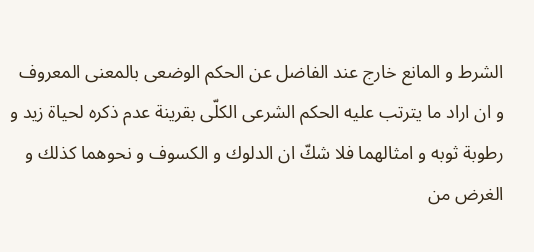الشرط و المانع خارج عند الفاضل عن الحكم الوضعى بالمعنى المعروف و ان اراد ما يترتب عليه الحكم الشرعى الكلّى بقرينة عدم ذكره لحياة زيد و رطوبة ثوبه و امثالهما فلا شكّ ان الدلوك و الكسوف و نحوهما كذلك و الغرض من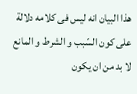هذا البيان انه ليس فى كلامه دلالة على كون السّبب و الشرط و المانع لا بد من ان يكون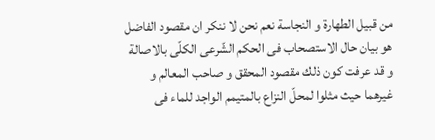من قبيل الطهارة و النجاسة نعم نحن لا ننكر ان مقصود الفاضل هو بيان حال الاستصحاب فى الحكم الشّرعى الكلّى بالاصالة و قد عرفت كون ذلك مقصود المحقق و صاحب المعالم و غيرهما حيث مثلوا لمحلّ النزاع بالمتيمم الواجد للماء فى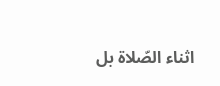اثناء الصّلاة بل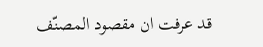قد عرفت ان مقصود المصنّف